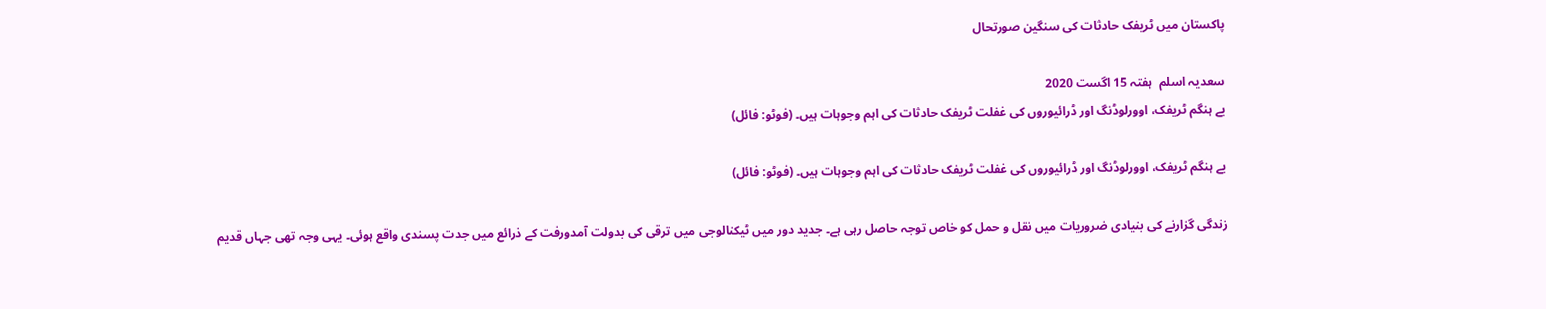پاکستان میں ٹریفک حادثات کی سنگین صورتحال

سعدیہ اسلم  ہفتہ 15 اگست 2020
بے ہنگم ٹریفک، اوورلوڈنگ اور ڈرائیوروں کی غفلت ٹریفک حادثات کی اہم وجوہات ہیں۔ (فوٹو: فائل)

بے ہنگم ٹریفک، اوورلوڈنگ اور ڈرائیوروں کی غفلت ٹریفک حادثات کی اہم وجوہات ہیں۔ (فوٹو: فائل)

زندگی گزارنے کی بنیادی ضروریات میں نقل و حمل کو خاص توجہ حاصل رہی ہے۔ جدید دور میں ٹیکنالوجی میں ترقی کی بدولت آمدورفت کے ذرائع میں جدت پسندی واقع ہوئی۔ یہی وجہ تھی جہاں قدیم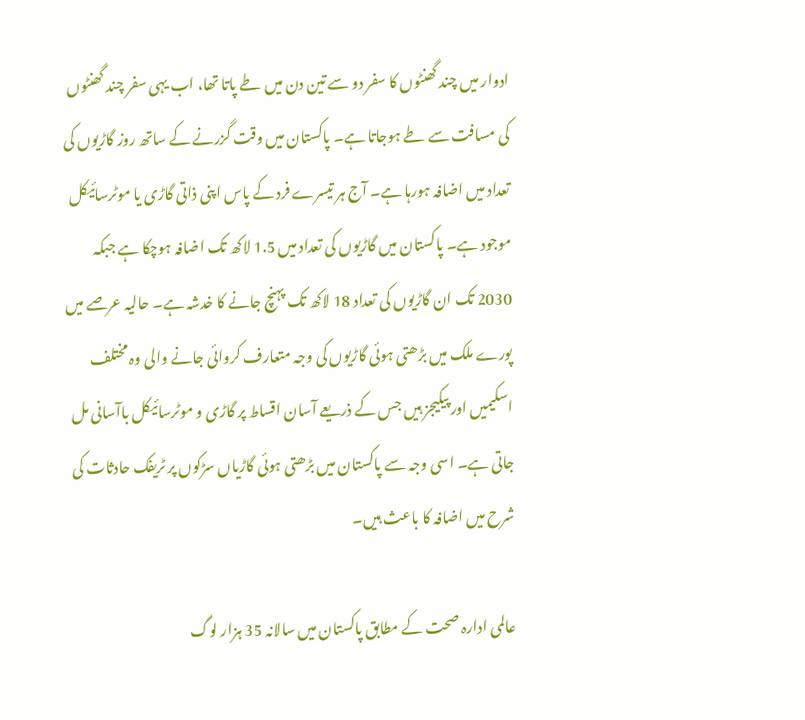ادوار میں چند گھنٹوں کا سفر دو سے تین دن میں طے پاتا تھا، اب یہی سفر چند گھنٹوں کی مسافت سے طے ہوجاتا ہے۔ پاکستان میں وقت گزرنے کے ساتھ روز گاڑیوں کی تعداد میں اضافہ ہورہا ہے۔ آج ہر تیسرے فرد کے پاس اپنی ذاتی گاڑی یا موٹرسائیکل موجود ہے۔ پاکستان میں گاڑیوں کی تعداد میں 1.5 لاکھ تک اضافہ ہوچکا ہے جبکہ 2030 تک ان گاڑیوں کی تعداد 18 لاکھ تک پہنچ جانے کا خدشہ ہے۔ حالیہ عرصے میں پورے ملک میں بڑھتی ہوئی گاڑیوں کی وجہ متعارف کروائی جانے والی وہ مختلف اسکیمیں اور پیکیجز ہیں جس کے ذریعے آسان اقساط پر گاڑی و موٹرسائیکل باآسانی مل جاتی ہے۔ اسی وجہ سے پاکستان میں بڑھتی ہوئی گاڑیاں سڑکوں پر ٹریفک حادثات کی شرح میں اضافہ کا باعث ہیں۔

عالمی ادارہ صحت کے مطابق پاکستان میں سالانہ 35 ہزار لوگ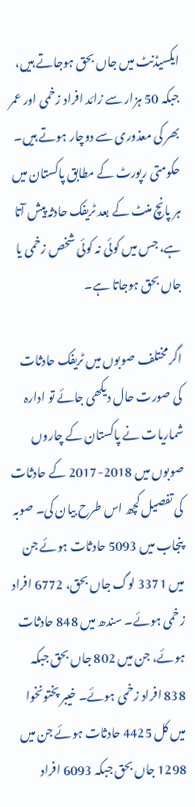ایکسیڈنٹ میں جاں بحق ہوجاتے ہیں، جبکہ 50 ہزار سے زائد افراد زخمی اور عمر بھر کی معذوری سے دوچار ہوتے ہیں۔ حکومتی رپورٹ کے مطابق پاکستان میں ہر پانچ منٹ کے بعد ٹریفک حادثہ پیش آتا ہے، جس میں کوئی نہ کوئی شخص زخمی یا جاں بحق ہوجاتا ہے۔

اگر مختلف صوبوں میں ٹریفک حادثات کی صورت حال دیکھی جائے تو ادارہ شماریات نے پاکستان کے چاروں صوبوں میں 2018-2017 کے حادثات کی تفصیل کچھ اس طرح بیان کی۔ صوبہ پنجاب میں 5093 حادثات ہوئے جن میں 3371 لوگ جاں بحق، 6772 افراد زخمی ہوئے۔ سندھ میں 848 حادثات ہوئے، جن میں 802 جاں بحق جبکہ 838 افراد زخمی ہوئے۔ خیبر پختونخوا میں کل 4425 حادثات ہوئے جن میں 1298 جاں بحق جبکہ 6093 افراد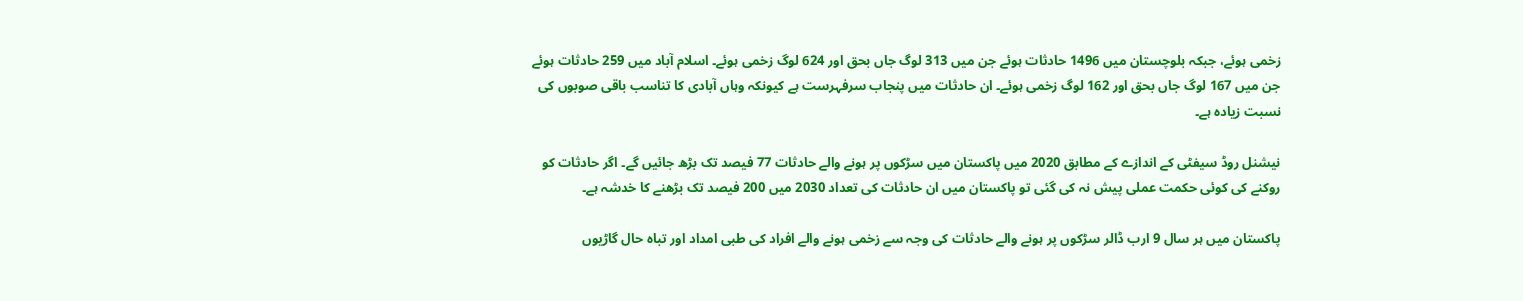زخمی ہوئے، جبکہ بلوچستان میں 1496 حادثات ہوئے جن میں 313 لوگ جاں بحق اور 624 لوگ زخمی ہوئے۔ اسلام آباد میں 259 حادثات ہوئے جن میں 167 لوگ جاں بحق اور 162 لوگ زخمی ہوئے۔ ان حادثات میں پنجاب سرفہرست ہے کیونکہ وہاں آبادی کا تناسب باقی صوبوں کی نسبت زیادہ ہے۔

نیشنل روڈ سیفٹی کے اندازے کے مطابق 2020 میں پاکستان میں سڑکوں پر ہونے والے حادثات 77 فیصد تک بڑھ جائیں گے۔ اگر حادثات کو روکنے کی کوئی حکمت عملی پیش نہ کی گئی تو پاکستان میں ان حادثات کی تعداد 2030 میں 200 فیصد تک بڑھنے کا خدشہ ہے۔

پاکستان میں ہر سال 9 ارب ڈالر سڑکوں پر ہونے والے حادثات کی وجہ سے زخمی ہونے والے افراد کی طبی امداد اور تباہ حال گاڑیوں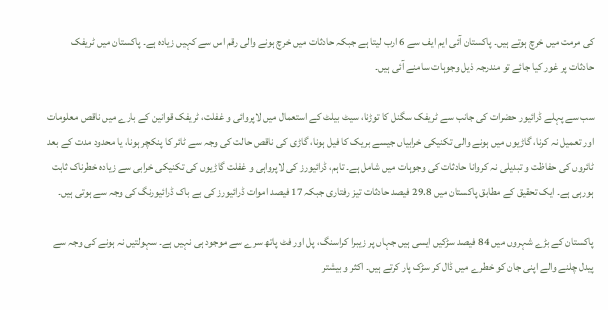کی مرمت میں خرچ ہوتے ہیں۔ پاکستان آئی ایم ایف سے 6 ارب لیتا ہے جبکہ حادثات میں خرچ ہونے والی رقم اس سے کہیں زیادہ ہے۔ پاکستان میں ٹریفک حادثات پر غور کیا جائے تو مندرجہ ذیل وجوہات سامنے آئی ہیں۔

سب سے پہلے ڈرائیور حضرات کی جانب سے ٹریفک سگنل کا توڑنا، سیٹ بیلٹ کے استعمال میں لاپروائی و غفلت، ٹریفک قوانین کے بارے میں ناقص معلومات اور تعمیل نہ کرنا، گاڑیوں میں ہونے والی تکنیکی خرابیاں جیسے بریک کا فیل ہونا، گاڑی کی ناقص حالت کی وجہ سے ٹائر کا پنکچر ہونا، یا محدود مدت کے بعد ٹائروں کی حفاظت و تبدیلی نہ کروانا حادثات کی وجوہات میں شامل ہے۔ تاہم، ڈرائیورز کی لاپرواہی و غفلت گاڑیوں کی تکنیکی خرابی سے زیادہ خطرناک ثابت ہورہی ہے۔ ایک تحقیق کے مطابق پاکستان میں 29.8 فیصد حادثات تیز رفتاری جبکہ 17 فیصد اموات ڈرائیورز کی بے باک ڈرائیورنگ کی وجہ سے ہوتی ہیں۔

پاکستان کے بڑے شہروں میں 84 فیصد سڑکیں ایسی ہیں جہاں پر زیبرا کراسنگ، پل اور فٹ پاتھ سرے سے موجود ہی نہیں ہے۔ سہولتیں نہ ہونے کی وجہ سے پیدل چلنے والے اپنی جان کو خطرے میں ڈال کر سڑک پار کرتے ہیں۔ اکثر و بیشتر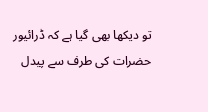تو دیکھا بھی گیا ہے کہ ڈرائیور حضرات کی طرف سے پیدل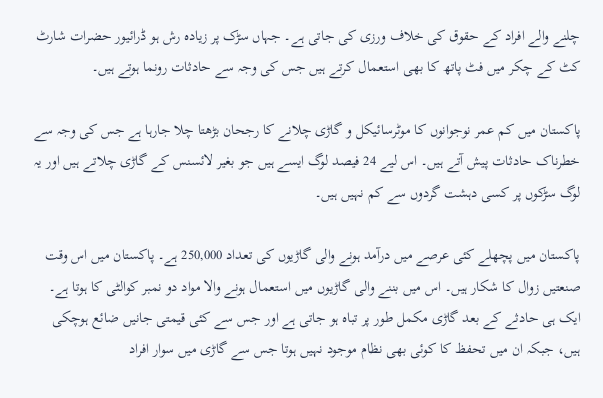چلنے والے افراد کے حقوق کی خلاف ورزی کی جاتی ہے۔ جہاں سڑک پر زیادہ رش ہو ڈرائیور حضرات شارٹ کٹ کے چکر میں فٹ پاتھ کا بھی استعمال کرتے ہیں جس کی وجہ سے حادثات رونما ہوتے ہیں۔

پاکستان میں کم عمر نوجوانوں کا موٹرسائیکل و گاڑی چلانے کا رجحان بڑھتا چلا جارہا ہے جس کی وجہ سے خطرناک حادثات پیش آتے ہیں۔ اس لیے 24 فیصد لوگ ایسے ہیں جو بغیر لائسنس کے گاڑی چلاتے ہیں اور یہ لوگ سڑکوں پر کسی دہشت گردوں سے کم نہیں ہیں۔

پاکستان میں پچھلے کئی عرصے میں درآمد ہونے والی گاڑیوں کی تعداد 250,000 ہے۔ پاکستان میں اس وقت صنعتیں زوال کا شکار ہیں۔ اس میں بننے والی گاڑیوں میں استعمال ہونے والا مواد دو نمبر کوالٹی کا ہوتا ہے۔ ایک ہی حادثے کے بعد گاڑی مکمل طور پر تباہ ہو جاتی ہے اور جس سے کئی قیمتی جانیں ضائع ہوچکی ہیں، جبکہ ان میں تحفظ کا کوئی بھی نظام موجود نہیں ہوتا جس سے گاڑی میں سوار افراد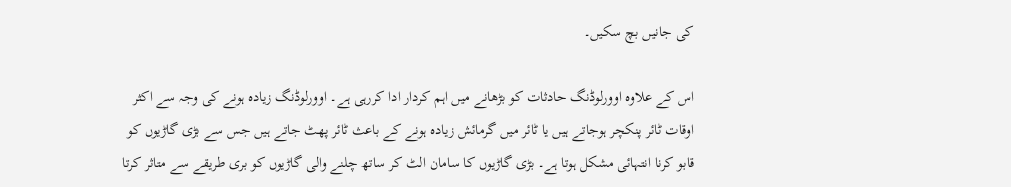کی جانیں بچ سکیں۔

اس کے علاوہ اوورلوڈنگ حادثات کو بڑھانے میں اہم کردار ادا کررہی ہے۔ اوورلوڈنگ زیادہ ہونے کی وجہ سے اکثر اوقات ٹائر پنکچر ہوجاتے ہیں یا ٹائر میں گرمائش زیادہ ہونے کے باعث ٹائر پھٹ جاتے ہیں جس سے بڑی گاڑیوں کو قابو کرنا انتہائی مشکل ہوتا ہے۔ بڑی گاڑیوں کا سامان الٹ کر ساتھ چلنے والی گاڑیوں کو بری طریقے سے متاثر کرتا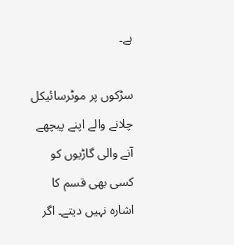ہے۔

سڑکوں پر موٹرسائیکل چلانے والے اپنے پیچھے آنے والی گاڑیوں کو کسی بھی قسم کا اشارہ نہیں دیتے۔ اگر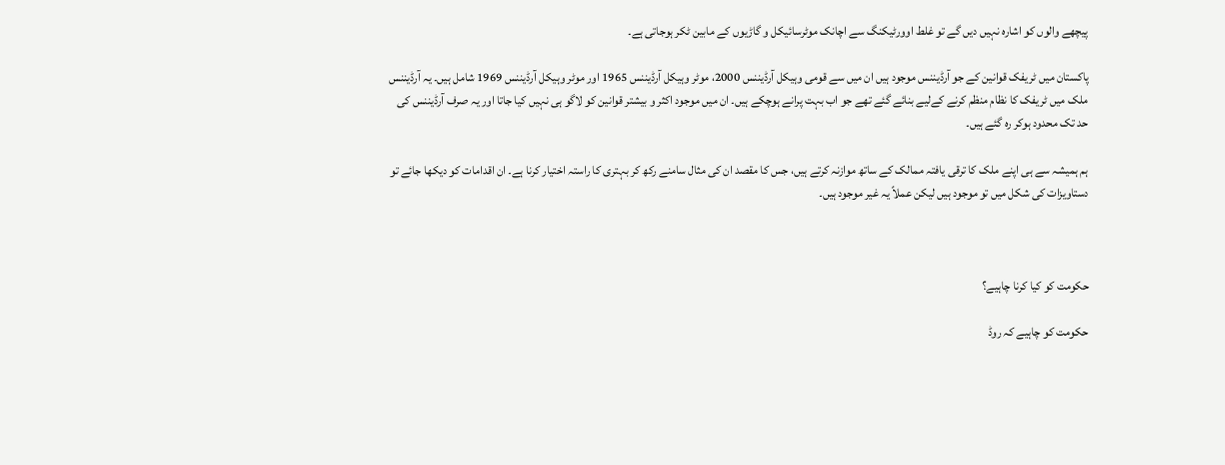پیچھے والوں کو اشارہ نہیں دیں گے تو غلط اوورٹیکنگ سے اچانک موٹرسائیکل و گاڑیوں کے مابین ٹکر ہوجاتی ہے۔

پاکستان میں ٹریفک قوانین کے جو آرڈیننس موجود ہیں ان میں سے قومی وہیکل آرڈیننس 2000، موٹر وہیکل آرڈیننس 1965 اور موٹر وہیکل آرڈیننس 1969 شامل ہیں۔ یہ آرڈیننس ملک میں ٹریفک کا نظام منظم کرنے کےلیے بنائے گئے تھے جو اب بہت پرانے ہوچکے ہیں۔ ان میں موجود اکثر و بیشتر قوانین کو لاگو ہی نہیں کیا جاتا اور یہ صرف آرڈیننس کی حد تک محدود ہوکر رہ گئے ہیں۔

ہم ہمیشہ سے ہی اپنے ملک کا ترقی یافتہ ممالک کے ساتھ موازنہ کرتے ہیں، جس کا مقصد ان کی مثال سامنے رکھ کر بہتری کا راستہ اختیار کرنا ہے۔ ان اقدامات کو دیکھا جائے تو دستاویزات کی شکل میں تو موجود ہیں لیکن عملاً یہ غیر موجود ہیں۔



حکومت کو کیا کرنا چاہیے؟

حکومت کو چاہیے کہ روڈ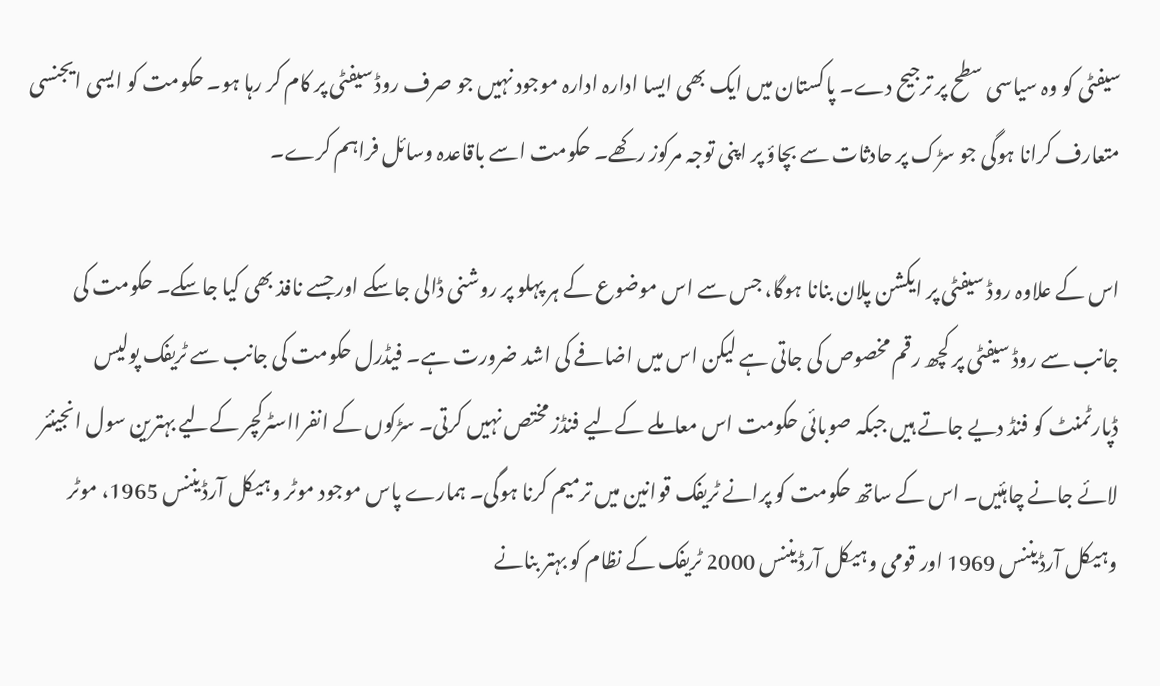سیفٹی کو وہ سیاسی سطح پر ترجیح دے۔ پاکستان میں ایک بھی ایسا ادارہ ادارہ موجود نہیں جو صرف روڈ سیفٹی پر کام کر رہا ہو۔ حکومت کو ایسی ایجنسی متعارف کرانا ہوگی جو سڑک پر حادثات سے بچاؤ پر اپنی توجہ مرکوز رکھے۔ حکومت اسے باقاعدہ وسائل فراہم کرے۔

اس کے علاوہ روڈ سیفٹی پر ایکشن پلان بنانا ہوگا، جس سے اس موضوع کے ہر پہلو پر روشنی ڈالی جاسکے اور جسے نافذ بھی کیا جاسکے۔ حکومت کی جانب سے روڈ سیفٹی پر کچھ رقم مخصوص کی جاتی ہے لیکن اس میں اضافے کی اشد ضرورت ہے۔ فیڈرل حکومت کی جانب سے ٹریفک پولیس ڈپارٹمنٹ کو فنڈ دیے جاتے ہیں جبکہ صوبائی حکومت اس معاملے کےلیے فنڈز مختص نہیں کرتی۔ سڑکوں کے انفرااسٹرکچر کےلیے بہترین سول انجینئر لائے جانے چاہئیں۔ اس کے ساتھ حکومت کو پرانے ٹریفک قوانین میں ترمیم کرنا ہوگی۔ ہمارے پاس موجود موٹر وہیکل آرڈیننس 1965، موٹر وہیکل آرڈیننس 1969 اور قومی وہیکل آرڈیننس 2000 ٹریفک کے نظام کو بہتر بنانے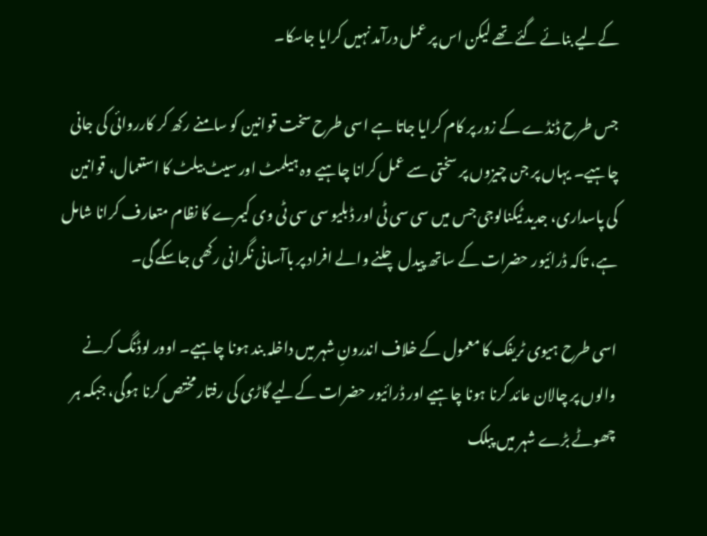کےلیے بنائے گئے تھے لیکن اس پر عمل درآمد نہیں کرایا جاسکا۔

جس طرح ڈنڈے کے زور پر کام کرایا جاتا ہے اسی طرح سخت قوانین کو سامنے رکھ کر کارروائی کی جانی چاہیے۔ یہاں پر جن چیزوں پر سختی سے عمل کرانا چاہیے وہ ہیلمٹ اور سیٹ بیلٹ کا استعمال، قوانین کی پاسداری، جدید ٹیکنالوجی جس میں سی سی ٹی اور ڈبلیو سی سی ٹی وی کیمرے کا نظام متعارف کرانا شامل ہے، تاکہ ڈرائیور حضرات کے ساتھ پیدل چلنے والے افراد پر باآسانی نگرانی رکھی جاسکے گی۔

اسی طرح ہیوی ٹریفک کا معمول کے خلاف اندرونِ شہر میں داخلہ بند ہونا چاہیے۔ اوور لوڈنگ کرنے والوں پر چالان عائد کرنا ہونا چاہیے اور ڈرائیور حضرات کےلیے گاڑی کی رفتار مختص کرنا ہوگی، جبکہ ہر چھوٹے بڑے شہر میں پبلک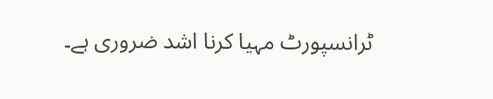ٹرانسپورٹ مہیا کرنا اشد ضروری ہے۔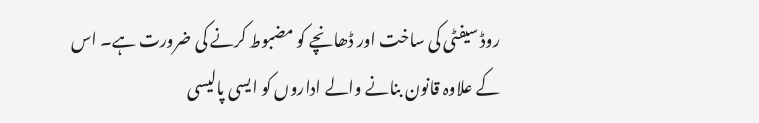روڈ سیفٹی کی ساخت اور ڈھانچے کو مضبوط کرنے کی ضرورت ہے۔ اس کے علاوہ قانون بنانے والے اداروں کو ایسی پالیسی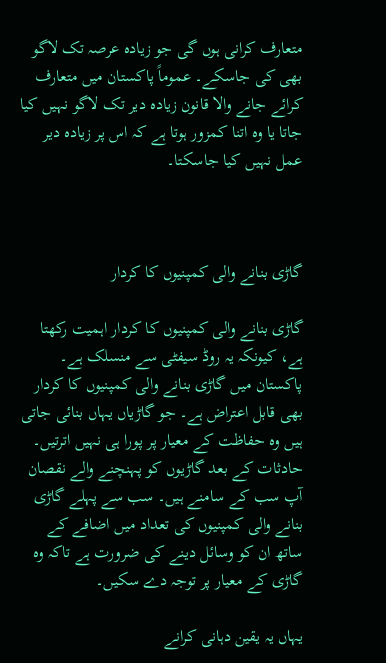متعارف کرانی ہوں گی جو زیادہ عرصہ تک لاگو بھی کی جاسکے۔ عموماً پاکستان میں متعارف کرائے جانے والا قانون زیادہ دیر تک لاگو نہیں کیا جاتا یا وہ اتنا کمزور ہوتا ہے کہ اس پر زیادہ دیر عمل نہیں کیا جاسکتا۔



گاڑی بنانے والی کمپنیوں کا کردار

گاڑی بنانے والی کمپنیوں کا کردار اہمیت رکھتا ہے، کیونکہ یہ روڈ سیفٹی سے منسلک ہے۔ پاکستان میں گاڑی بنانے والی کمپنیوں کا کردار بھی قابل اعتراض ہے۔ جو گاڑیاں یہاں بنائی جاتی ہیں وہ حفاظت کے معیار پر پورا ہی نہیں اترتیں۔ حادثات کے بعد گاڑیوں کو پہنچنے والے نقصان آپ سب کے سامنے ہیں۔ سب سے پہلے گاڑی بنانے والی کمپنیوں کی تعداد میں اضافے کے ساتھ ان کو وسائل دینے کی ضرورت ہے تاکہ وہ گاڑی کے معیار پر توجہ دے سکیں۔

یہاں یہ یقین دہانی کرانے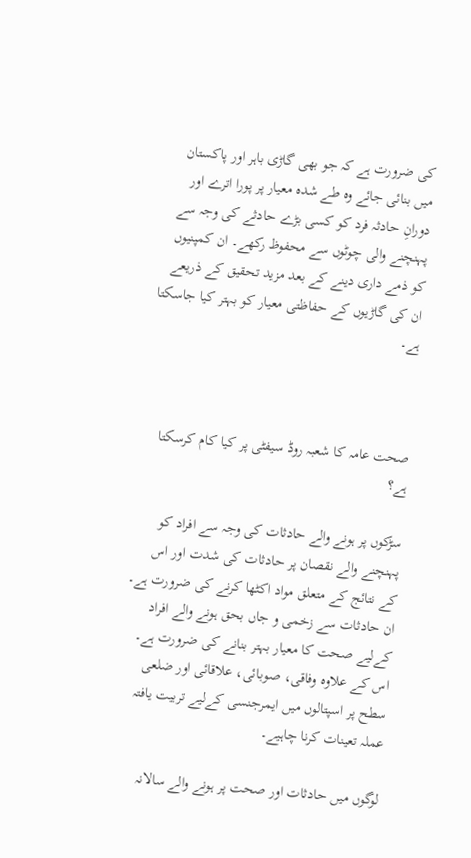کی ضرورت ہے کہ جو بھی گاڑی باہر اور پاکستان میں بنائی جائے وہ طے شدہ معیار پر پورا اترے اور دورانِ حادثہ فرد کو کسی بڑے حادثے کی وجہ سے پہنچنے والی چوٹوں سے محفوظ رکھے۔ ان کمپنیوں کو ذمے داری دینے کے بعد مزید تحقیق کے ذریعے ان کی گاڑیوں کے حفاظتی معیار کو بہتر کیا جاسکتا ہے۔



صحت عامہ کا شعبہ روڈ سیفٹی پر کیا کام کرسکتا ہے؟

سڑکوں پر ہونے والے حادثات کی وجہ سے افراد کو پہنچنے والے نقصان پر حادثات کی شدت اور اس کے نتائج کے متعلق مواد اکٹھا کرنے کی ضرورت ہے۔ ان حادثات سے زخمی و جاں بحق ہونے والے افراد کےلیے صحت کا معیار بہتر بنانے کی ضرورت ہے۔ اس کے علاوہ وفاقی، صوبائی، علاقائی اور ضلعی سطح پر اسپتالوں میں ایمرجنسی کےلیے تربیت یافتہ عملہ تعینات کرنا چاہیے۔

لوگوں میں حادثات اور صحت پر ہونے والے سالانہ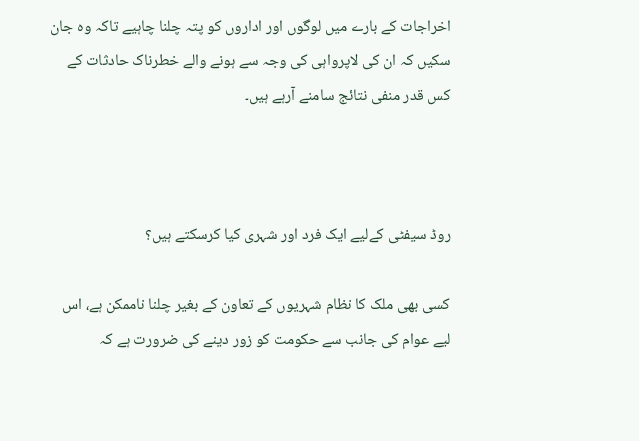اخراجات کے بارے میں لوگوں اور اداروں کو پتہ چلنا چاہیے تاکہ وہ جان سکیں کہ ان کی لاپرواہی کی وجہ سے ہونے والے خطرناک حادثات کے کس قدر منفی نتائج سامنے آرہے ہیں۔



روڈ سیفٹی کےلیے ایک فرد اور شہری کیا کرسکتے ہیں؟

کسی بھی ملک کا نظام شہریوں کے تعاون کے بغیر چلنا ناممکن ہے، اس لیے عوام کی جانب سے حکومت کو زور دینے کی ضرورت ہے کہ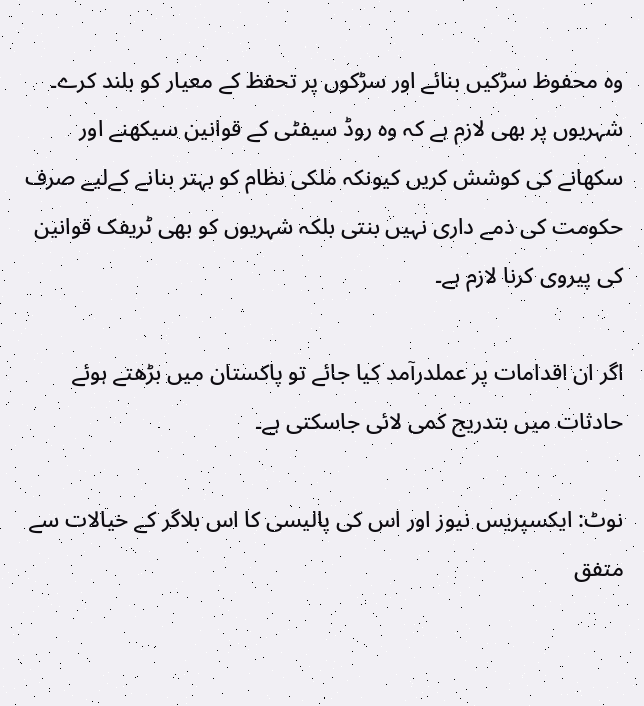وہ محفوظ سڑکیں بنائے اور سڑکوں پر تحفظ کے معیار کو بلند کرے۔ شہریوں پر بھی لازم ہے کہ وہ روڈ سیفٹی کے قوانین سیکھنے اور سکھانے کی کوشش کریں کیونکہ ملکی نظام کو بہتر بنانے کےلیے صرف حکومت کی ذمے داری نہیں بنتی بلکہ شہریوں کو بھی ٹریفک قوانین کی پیروی کرنا لازم ہے۔

اگر ان اقدامات پر عملدرآمد کیا جائے تو پاکستان میں بڑھتے ہوئے حادثات میں بتدریج کمی لائی جاسکتی ہے۔

نوٹ: ایکسپریس نیوز اور اس کی پالیسی کا اس بلاگر کے خیالات سے متفق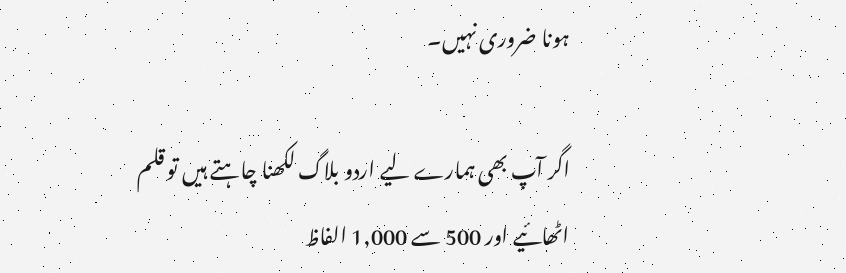ہونا ضروری نہیں۔

اگر آپ بھی ہمارے لیے اردو بلاگ لکھنا چاہتے ہیں تو قلم اٹھائیے اور 500 سے 1,000 الفاظ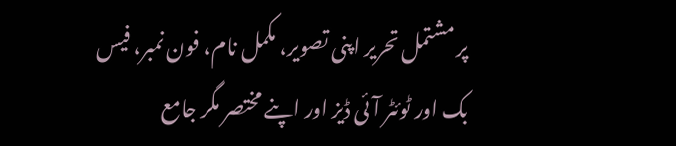پر مشتمل تحریر اپنی تصویر، مکمل نام، فون نمبر، فیس بک اور ٹوئٹر آئی ڈیز اور اپنے مختصر مگر جامع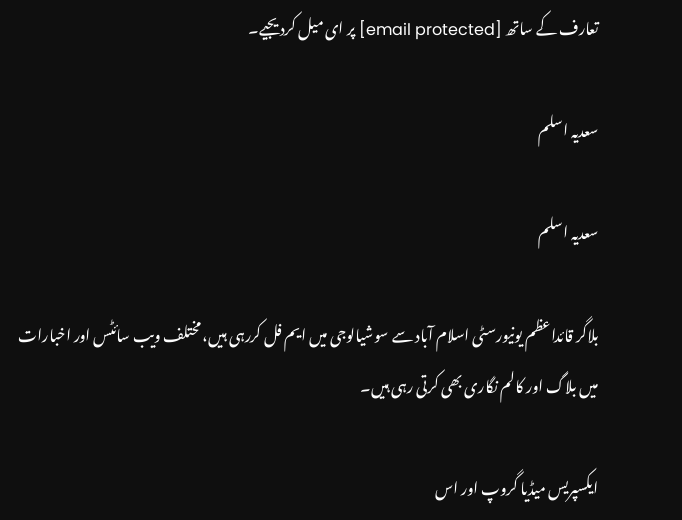تعارف کے ساتھ [email protected] پر ای میل کردیجیے۔

سعدیہ اسلم

سعدیہ اسلم

بلاگر قائداعظم یونیورسٹی اسلام آباد سے سوشیالوجی میں ایم فل کررہی ہیں، مختلف ویب سائٹس اور اخبارات میں بلاگ اور کالم نگاری بھی کرتی رہی ہیں۔

ایکسپریس میڈیا گروپ اور اس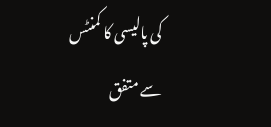کی پالیسی کا کمنٹس سے متفق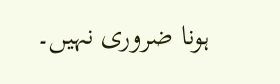ہونا ضروری نہیں۔